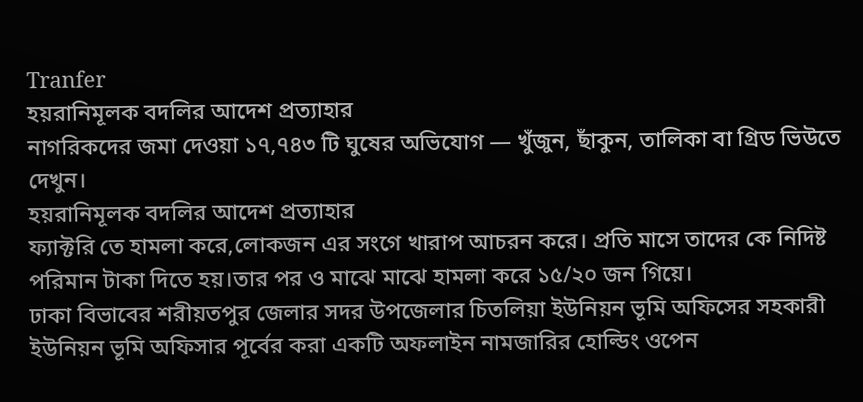Tranfer
হয়রানিমূলক বদলির আদেশ প্রত্যাহার
নাগরিকদের জমা দেওয়া ১৭,৭৪৩ টি ঘুষের অভিযোগ — খুঁজুন, ছাঁকুন, তালিকা বা গ্রিড ভিউতে দেখুন।
হয়রানিমূলক বদলির আদেশ প্রত্যাহার
ফ্যাক্টরি তে হামলা করে,লোকজন এর সংগে খারাপ আচরন করে। প্রতি মাসে তাদের কে নিদিষ্ট পরিমান টাকা দিতে হয়।তার পর ও মাঝে মাঝে হামলা করে ১৫/২০ জন গিয়ে।
ঢাকা বিভাবের শরীয়তপুর জেলার সদর উপজেলার চিতলিয়া ইউনিয়ন ভূমি অফিসের সহকারী ইউনিয়ন ভূমি অফিসার পূর্বের করা একটি অফলাইন নামজারির হোল্ডিং ওপেন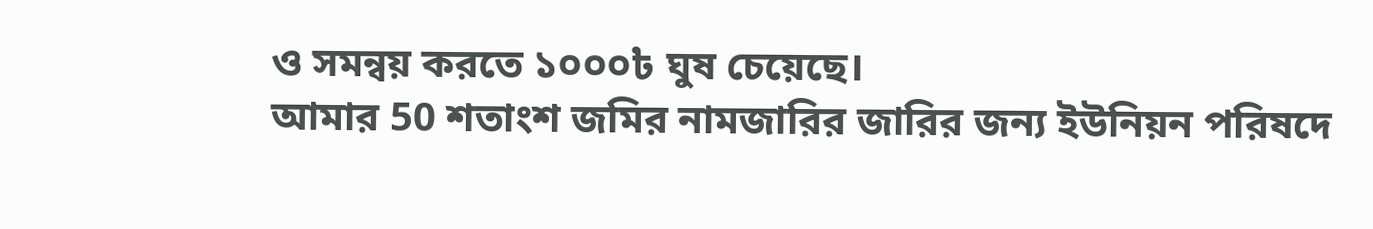ও সমন্বয় করতে ১০০০৳ ঘুষ চেয়েছে।
আমার 50 শতাংশ জমির নামজারির জারির জন্য ইউনিয়ন পরিষদে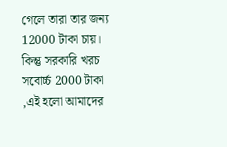গেলে তারা তার জন্য 12000 টাকা চায়। কিন্তু সরকারি খরচ সবোর্চ্চ 2000 টাকা ,এই হলো আমাদের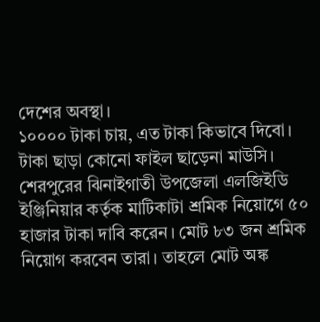দেশের অবস্থা।
১০০০০ টাকা চায়, এত টাকা কিভাবে দিবো। টাকা ছাড়া কোনো ফাইল ছাড়েনা মাউসি।
শেরপুরের ঝিনাইগাতী উপজেলা এলজিইডি ইঞ্জিনিয়ার কর্তৃক মাটিকাটা শ্রমিক নিয়োগে ৫০ হাজার টাকা দাবি করেন। মোট ৮৩ জন শ্রমিক নিয়োগ করবেন তারা। তাহলে মোট অঙ্ক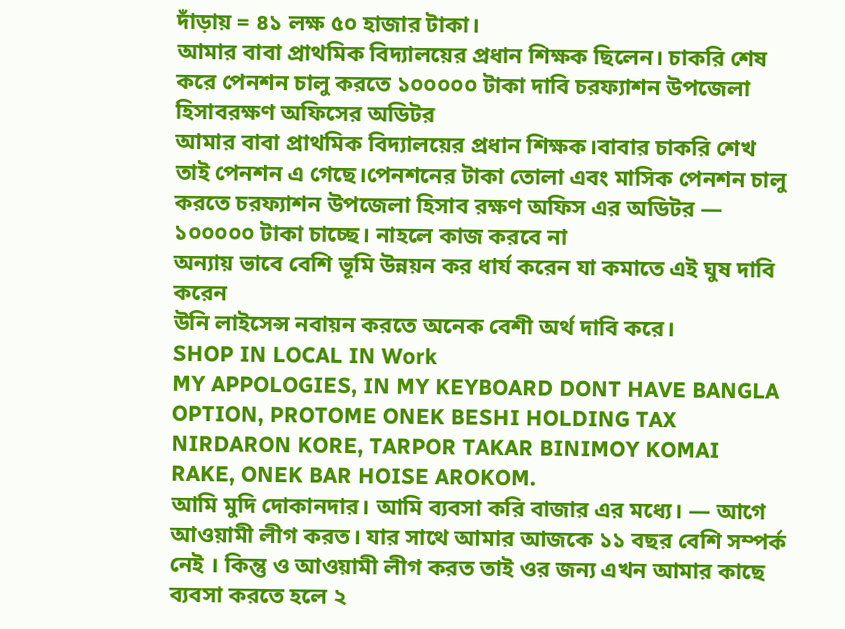দাঁড়ায় = ৪১ লক্ষ ৫০ হাজার টাকা।
আমার বাবা প্রাথমিক বিদ্যালয়ের প্রধান শিক্ষক ছিলেন। চাকরি শেষ করে পেনশন চালু করতে ১০০০০০ টাকা দাবি চরফ্যাশন উপজেলা হিসাবরক্ষণ অফিসের অডিটর
আমার বাবা প্রাথমিক বিদ্যালয়ের প্রধান শিক্ষক।বাবার চাকরি শেখ তাই পেনশন এ গেছে।পেনশনের টাকা তোলা এবং মাসিক পেনশন চালু করতে চরফ্যাশন উপজেলা হিসাব রক্ষণ অফিস এর অডিটর — ১০০০০০ টাকা চাচ্ছে। নাহলে কাজ করবে না
অন্যায় ভাবে বেশি ভূমি উন্নয়ন কর ধার্য করেন যা কমাতে এই ঘুষ দাবি করেন
উনি লাইসেন্স নবায়ন করতে অনেক বেশী অর্থ দাবি করে।
SHOP IN LOCAL IN Work
MY APPOLOGIES, IN MY KEYBOARD DONT HAVE BANGLA OPTION, PROTOME ONEK BESHI HOLDING TAX NIRDARON KORE, TARPOR TAKAR BINIMOY KOMAI RAKE, ONEK BAR HOISE AROKOM.
আমি মুদি দোকানদার। আমি ব্যবসা করি বাজার এর মধ্যে। — আগে আওয়ামী লীগ করত। যার সাথে আমার আজকে ১১ বছর বেশি সম্পর্ক নেই । কিন্তু ও আওয়ামী লীগ করত তাই ওর জন্য এখন আমার কাছে ব্যবসা করতে হলে ২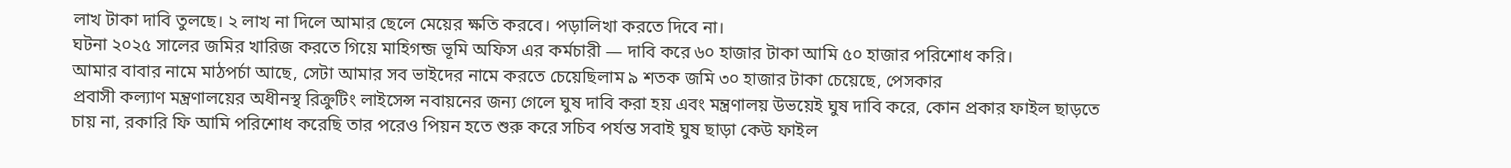লাখ টাকা দাবি তুলছে। ২ লাখ না দিলে আমার ছেলে মেয়ের ক্ষতি করবে। পড়ালিখা করতে দিবে না।
ঘটনা ২০২৫ সালের জমির খারিজ করতে গিয়ে মাহিগন্জ ভূমি অফিস এর কর্মচারী — দাবি করে ৬০ হাজার টাকা আমি ৫০ হাজার পরিশোধ করি।
আমার বাবার নামে মাঠপর্চা আছে, সেটা আমার সব ভাইদের নামে করতে চেয়েছিলাম ৯ শতক জমি ৩০ হাজার টাকা চেয়েছে, পেসকার
প্রবাসী কল্যাণ মন্ত্রণালয়ের অধীনস্থ রিক্রুটিং লাইসেন্স নবায়নের জন্য গেলে ঘুষ দাবি করা হয় এবং মন্ত্রণালয় উভয়েই ঘুষ দাবি করে, কোন প্রকার ফাইল ছাড়তে চায় না, রকারি ফি আমি পরিশোধ করেছি তার পরেও পিয়ন হতে শুরু করে সচিব পর্যন্ত সবাই ঘুষ ছাড়া কেউ ফাইল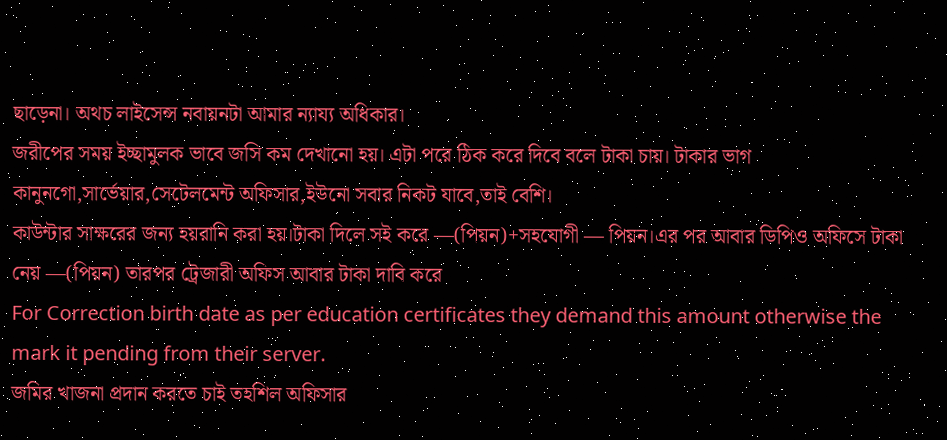ছাড়েনা। অথচ লাইসেন্স নবায়নটা আমার ন্যায্য অধিকার।
জরীপের সময় ইচ্ছামুলক ভাবে জসি কম দেখানো হয়। এটা পরে ঠিক করে দিবে বলে টাকা চায়। টাকার ভাগ কানুনগো,সার্ভেয়ার,সেটেলমেন্ট অফিসার,ইউনো সবার নিকট যাবে,তাই বেশি।
কাউন্টার সাক্ষরের জন্য হয়রানি করা হয়।টাকা দিলে সই করে —(পিয়ন)+সহযোগী — পিয়ন।এর পর আবার ডিপিও অফিসে টাকা নেয় —(পিয়ন) তারপর ট্রেজারী অফিস আবার টাকা দাবি করে
For Correction birth date as per education certificates they demand this amount otherwise the mark it pending from their server.
জমির খাজনা প্রদান করতে চাই তহশিল অফিসার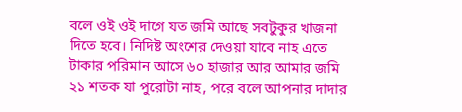বলে ওই ওই দাগে যত জমি আছে সবটুকুর খাজনা দিতে হবে। নিদিষ্ট অংশের দেওয়া যাবে নাহ এতে টাকার পরিমান আসে ৬০ হাজার আর আমার জমি ২১ শতক যা পুরোটা নাহ, পরে বলে আপনার দাদার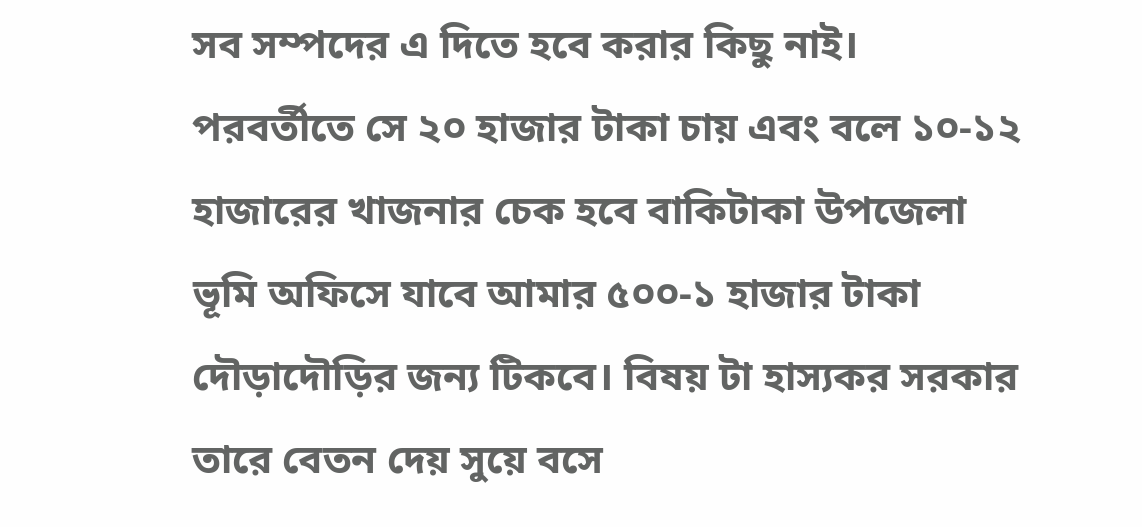সব সম্পদের এ দিতে হবে করার কিছু নাই। পরবর্তীতে সে ২০ হাজার টাকা চায় এবং বলে ১০-১২ হাজারের খাজনার চেক হবে বাকিটাকা উপজেলা ভূমি অফিসে যাবে আমার ৫০০-১ হাজার টাকা দৌড়াদৌড়ির জন্য টিকবে। বিষয় টা হাস্যকর সরকার তারে বেতন দেয় সুয়ে বসে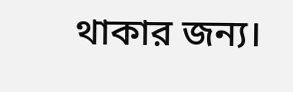থাকার জন্য।